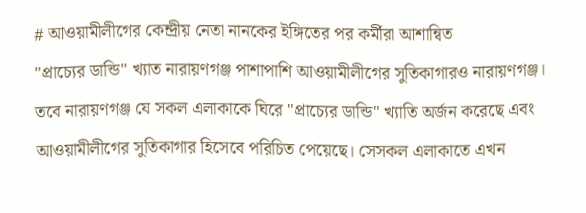# আওয়ামীলীগের কেন্দ্রীয় নেতা নানকের ইঙ্গিতের পর কর্মীরা আশান্বিত
"প্রাচ্যের ডান্ডি" খ্যাত নারায়ণগঞ্জ পাশাপাশি আওয়ামীলীগের সুতিকাগারও নারায়ণগঞ্জ। তবে নারায়ণগঞ্জ যে সকল এলাকাকে ঘিরে "প্রাচ্যের ডান্ডি" খ্যাতি অর্জন করেছে এবং আওয়ামীলীগের সুতিকাগার হিসেবে পরিচিত পেয়েছে। সেসকল এলাকাতে এখন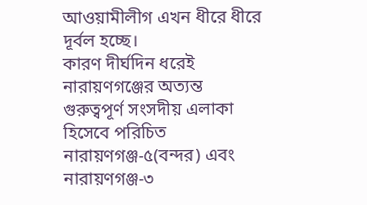আওয়ামীলীগ এখন ধীরে ধীরে দূর্বল হচ্ছে।
কারণ দীর্ঘদিন ধরেই নারায়ণগঞ্জের অত্যন্ত গুরুত্বপূর্ণ সংসদীয় এলাকা হিসেবে পরিচিত নারায়ণগঞ্জ-৫(বন্দর) এবং নারায়ণগঞ্জ-৩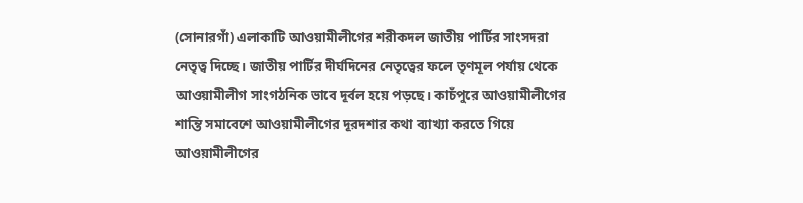(সোনারগাঁ) এলাকাটি আওয়ামীলীগের শরীকদল জাতীয় পার্টির সাংসদরা নেতৃত্ব দিচ্ছে। জাতীয় পার্টির দীর্ঘদিনের নেতৃত্বের ফলে তৃণমূল পর্যায় থেকে আওয়ামীলীগ সাংগঠনিক ভাবে দূর্বল হয়ে পড়ছে। কাচঁপুরে আওয়ামীলীগের শান্তি সমাবেশে আওয়ামীলীগের দূরদশার কথা ব্যাখ্যা করতে গিয়ে আওয়ামীলীগের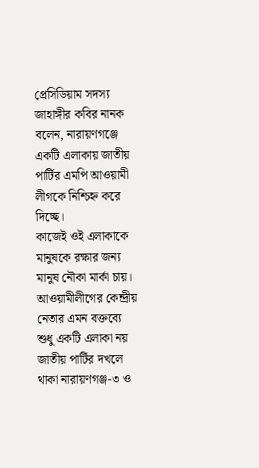প্রেসিডিয়াম সদস্য জাহাঙ্গীর কবির নানক বলেন, নারায়ণগঞ্জে একটি এলাকায় জাতীয় পার্টির এমপি আওয়ামী লীগকে নিশ্চিহ্ন করে দিচ্ছে।
কাজেই ওই এলাকাকে মানুষকে রক্ষার জন্য মানুষ নৌকা মার্কা চায়। আওয়ামীলীগের কেন্দ্রীয় নেতার এমন বক্তব্যে শুধু একটি এলাকা নয় জাতীয় পার্টির দখলে থাকা নারায়ণগঞ্জ-৩ ও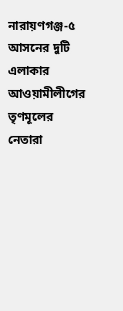নারায়ণগঞ্জ-৫ আসনের দুটি এলাকার আওয়ামীলীগের তৃণমূলের নেতারা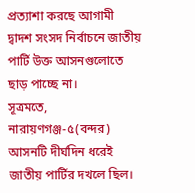প্রত্যাশা করছে আগামী দ্বাদশ সংসদ নির্বাচনে জাতীয় পার্টি উক্ত আসনগুলোতে ছাড় পাচ্ছে না।
সূত্রমতে, নারায়ণগঞ্জ-৫(বন্দর) আসনটি দীর্ঘদিন ধরেই জাতীয় পার্টির দখলে ছিল।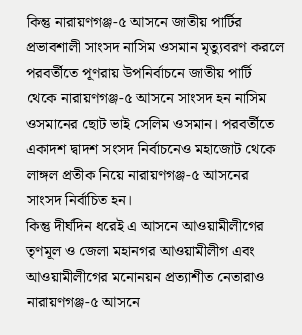কিন্তু নারায়ণগঞ্জ-৫ আসনে জাতীয় পার্টির প্রভাবশালী সাংসদ নাসিম ওসমান মৃত্যুবরণ করলে পরবর্তীতে পূণরায় উপনির্বাচনে জাতীয় পার্টি থেকে নারায়ণগঞ্জ-৫ আসনে সাংসদ হন নাসিম ওসমানের ছোট ভাই সেলিম ওসমান। পরবর্তীতে একাদশ দ্বাদশ সংসদ নির্বাচনেও মহাজোট থেকে লাঙ্গল প্রতীক নিয়ে নারায়ণগঞ্জ-৫ আসনের সাংসদ নির্বাচিত হন।
কিন্তু দীর্ঘদিন ধরেই এ আসনে আওয়ামীলীগের তৃণমূল ও জেলা মহানগর আওয়ামীলীগ এবং আওয়ামীলীগের মনোনয়ন প্রত্যাশীত নেতারাও নারায়ণগঞ্জ-৫ আসনে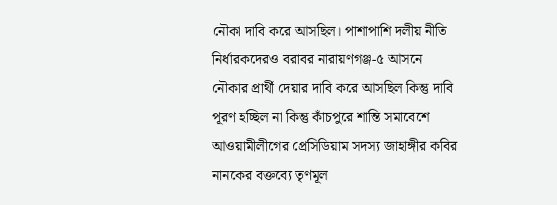নৌকা দাবি করে আসছিল। পাশাপাশি দলীয় নীতি নির্ধারকদেরও বরাবর নারায়ণগঞ্জ-৫ আসনে নৌকার প্রার্থী দেয়ার দাবি করে আসছিল কিন্তু দাবি পূরণ হচ্ছিল না কিন্তু কাঁচপুরে শান্তি সমাবেশে আওয়ামীলীগের প্রেসিডিয়াম সদস্য জাহাঙ্গীর কবির নানকের বক্তব্যে তৃণমূল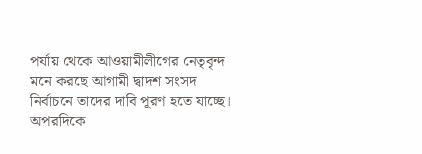পর্যায় থেকে আওয়ামীলীগের নেতৃবৃন্দ মনে করছে আগামী দ্বাদশ সংসদ নির্বাচনে তাদের দাবি পূরণ হতে যাচ্ছে।
অপরদিকে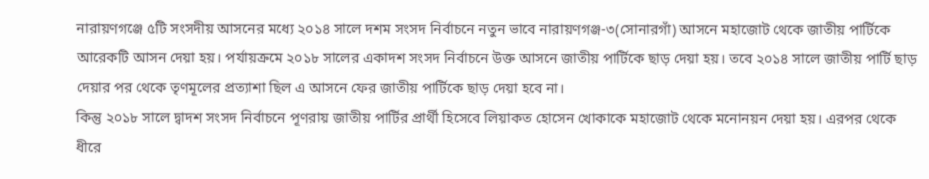নারায়ণগঞ্জে ৫টি সংসদীয় আসনের মধ্যে ২০১৪ সালে দশম সংসদ নির্বাচনে নতুন ভাবে নারায়ণগঞ্জ-৩(সোনারগাঁ) আসনে মহাজোট থেকে জাতীয় পার্টিকে আরেকটি আসন দেয়া হয়। পর্যায়ক্রমে ২০১৮ সালের একাদশ সংসদ নির্বাচনে উক্ত আসনে জাতীয় পার্টিকে ছাড় দেয়া হয়। তবে ২০১৪ সালে জাতীয় পার্টি ছাড় দেয়ার পর থেকে তৃণমূলের প্রত্যাশা ছিল এ আসনে ফের জাতীয় পার্টিকে ছাড় দেয়া হবে না।
কিন্তু ২০১৮ সালে দ্বাদশ সংসদ নির্বাচনে পূণরায় জাতীয় পার্টির প্রার্থী হিসেবে লিয়াকত হোসেন খোকাকে মহাজোট থেকে মনোনয়ন দেয়া হয়। এরপর থেকে ধীরে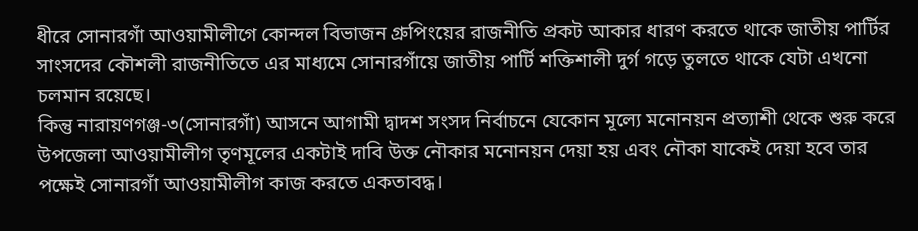ধীরে সোনারগাঁ আওয়ামীলীগে কোন্দল বিভাজন গ্রুপিংয়ের রাজনীতি প্রকট আকার ধারণ করতে থাকে জাতীয় পার্টির সাংসদের কৌশলী রাজনীতিতে এর মাধ্যমে সোনারগাঁয়ে জাতীয় পার্টি শক্তিশালী দুর্গ গড়ে তুলতে থাকে যেটা এখনো চলমান রয়েছে।
কিন্তু নারায়ণগঞ্জ-৩(সোনারগাঁ) আসনে আগামী দ্বাদশ সংসদ নির্বাচনে যেকোন মূল্যে মনোনয়ন প্রত্যাশী থেকে শুরু করে উপজেলা আওয়ামীলীগ তৃণমূলের একটাই দাবি উক্ত নৌকার মনোনয়ন দেয়া হয় এবং নৌকা যাকেই দেয়া হবে তার পক্ষেই সোনারগাঁ আওয়ামীলীগ কাজ করতে একতাবদ্ধ।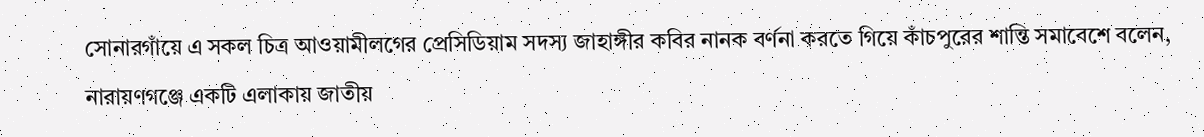সোনারগাঁয়ে এ সকল চিত্র আওয়ামীলগের প্রেসিডিয়াম সদস্য জাহাঙ্গীর কবির নানক বর্ণনা করতে গিয়ে কাঁচপুরের শান্তি সমাবেশে বলেন, নারায়ণগঞ্জে একটি এলাকায় জাতীয়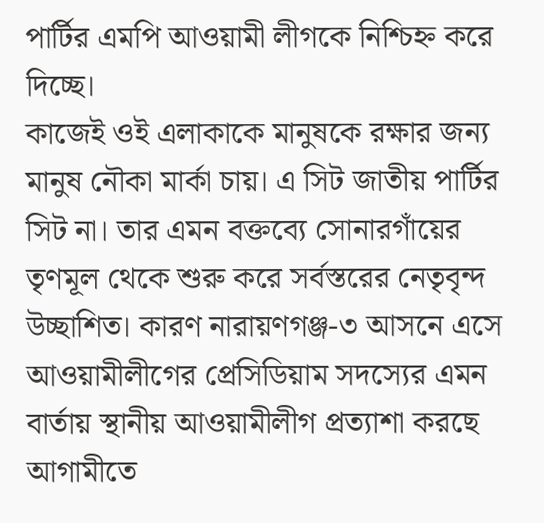পার্টির এমপি আওয়ামী লীগকে নিশ্চিহ্ন করে দিচ্ছে।
কাজেই ওই এলাকাকে মানুষকে রক্ষার জন্য মানুষ নৌকা মার্কা চায়। এ সিট জাতীয় পার্টির সিট না। তার এমন বক্তব্যে সোনারগাঁয়ের তৃণমূল থেকে শুরু করে সর্বস্তরের নেতৃবৃন্দ উচ্ছাশিত। কারণ নারায়ণগঞ্জ-৩ আসনে এসে আওয়ামীলীগের প্রেসিডিয়াম সদস্যের এমন বার্তায় স্থানীয় আওয়ামীলীগ প্রত্যাশা করছে আগামীতে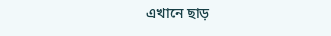এখানে ছাড়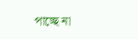পাচ্ছে না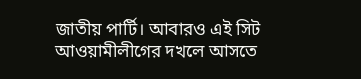জাতীয় পার্টি। আবারও এই সিট আওয়ামীলীগের দখলে আসতে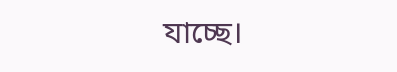যাচ্ছে।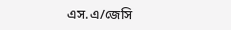এস.এ/জেসি